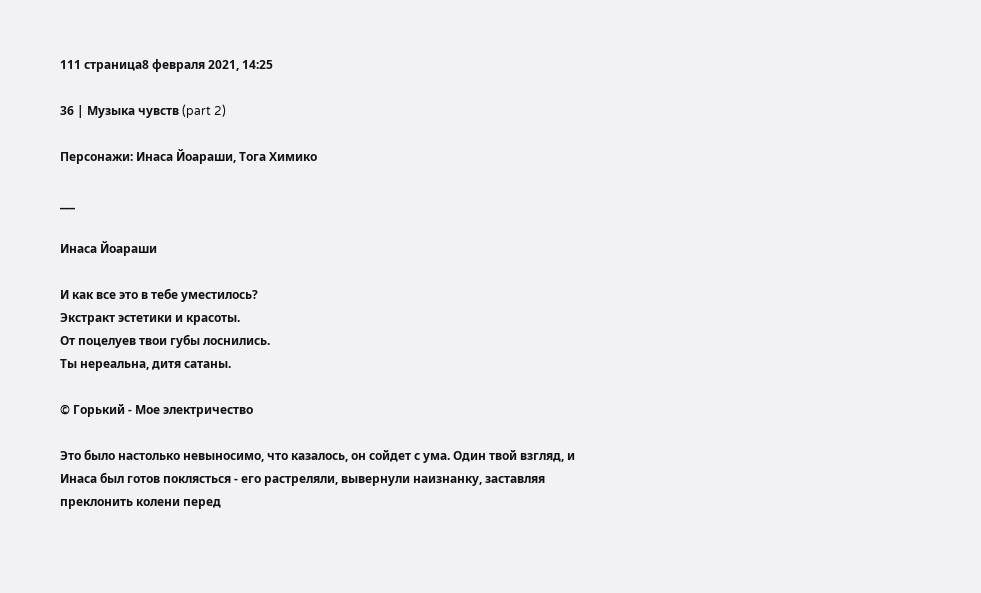111 страница8 февраля 2021, 14:25

36 | Музыка чувств (part 2)

Персонажи: Инаса Йоараши, Тога Химико

___

Инаса Йоараши

И как все это в тебе уместилось?
Экстракт эстетики и красоты.
От поцелуев твои губы лоснились.
Ты нереальна, дитя сатаны.

© Горький - Мое электричество

Это было настолько невыносимо, что казалось, он сойдет с ума. Один твой взгляд, и Инаса был готов поклясться - его растреляли, вывернули наизнанку, заставляя преклонить колени перед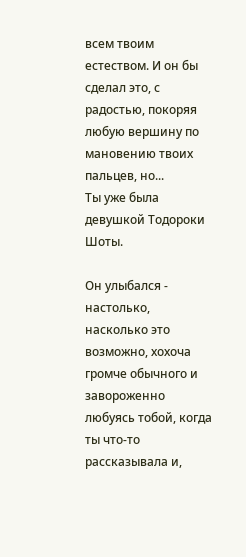всем твоим естеством. И он бы сделал это, с радостью, покоряя любую вершину по мановению твоих пальцев, но...
Ты уже была девушкой Тодороки Шоты.

Он улыбался - настолько, насколько это возможно, хохоча громче обычного и завороженно любуясь тобой, когда ты что-то рассказывала и,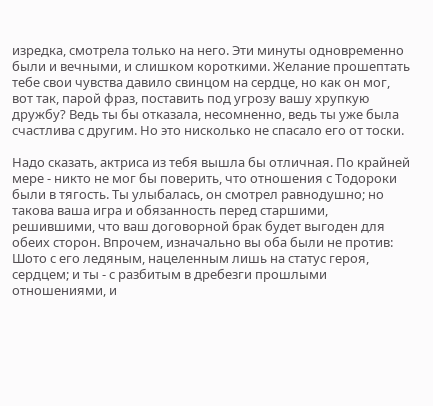изредка, смотрела только на него. Эти минуты одновременно были и вечными, и слишком короткими. Желание прошептать тебе свои чувства давило свинцом на сердце, но как он мог, вот так, парой фраз, поставить под угрозу вашу хрупкую дружбу? Ведь ты бы отказала, несомненно, ведь ты уже была счастлива с другим. Но это нисколько не спасало его от тоски.

Надо сказать, актриса из тебя вышла бы отличная. По крайней мере - никто не мог бы поверить, что отношения с Тодороки были в тягость. Ты улыбалась, он смотрел равнодушно; но такова ваша игра и обязанность перед старшими, решившими, что ваш договорной брак будет выгоден для обеих сторон. Впрочем, изначально вы оба были не против: Шото с его ледяным, нацеленным лишь на статус героя, сердцем; и ты - с разбитым в дребезги прошлыми отношениями, и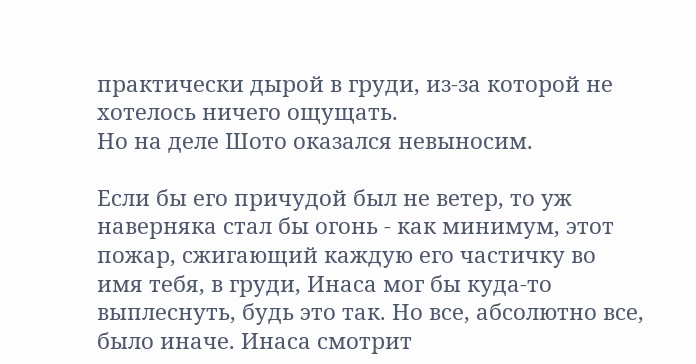практически дырой в груди, из-за которой не хотелось ничего ощущать.
Но на деле Шото оказался невыносим.

Если бы его причудой был не ветер, то уж наверняка стал бы огонь - как минимум, этот пожар, сжигающий каждую его частичку во имя тебя, в груди, Инаса мог бы куда-то выплеснуть, будь это так. Но все, абсолютно все, было иначе. Инаса смотрит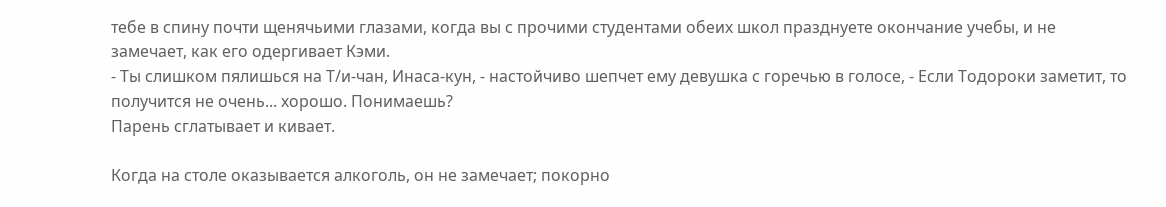тебе в спину почти щенячьими глазами, когда вы с прочими студентами обеих школ празднуете окончание учебы, и не замечает, как его одергивает Кэми.
- Ты слишком пялишься на Т/и-чан, Инаса-кун, - настойчиво шепчет ему девушка с горечью в голосе, - Если Тодороки заметит, то получится не очень... хорошо. Понимаешь?
Парень сглатывает и кивает.

Когда на столе оказывается алкоголь, он не замечает; покорно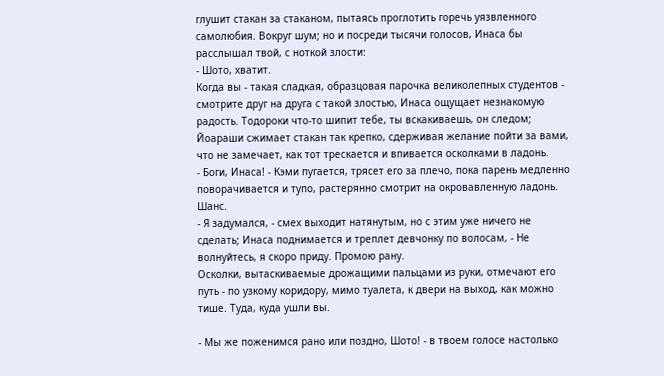глушит стакан за стаканом, пытаясь проглотить горечь уязвленного самолюбия. Вокруг шум; но и посреди тысячи голосов, Инаса бы расслышал твой, с ноткой злости:
- Шото, хватит.
Когда вы - такая сладкая, образцовая парочка великолепных студентов - смотрите друг на друга с такой злостью, Инаса ощущает незнакомую радость. Тодороки что-то шипит тебе, ты вскакиваешь, он следом; Йоараши сжимает стакан так крепко, сдерживая желание пойти за вами, что не замечает, как тот трескается и впивается осколками в ладонь.
- Боги, Инаса! - Кэми пугается, трясет его за плечо, пока парень медленно поворачивается и тупо, растерянно смотрит на окровавленную ладонь. Шанс.
- Я задумался, - смех выходит натянутым, но с этим уже ничего не сделать; Инаса поднимается и треплет девчонку по волосам, - Не волнуйтесь, я скоро приду. Промою рану.
Осколки, вытаскиваемые дрожащими пальцами из руки, отмечают его путь - по узкому коридору, мимо туалета, к двери на выход, как можно тише. Туда, куда ушли вы.

- Мы же поженимся рано или поздно, Шото! - в твоем голосе настолько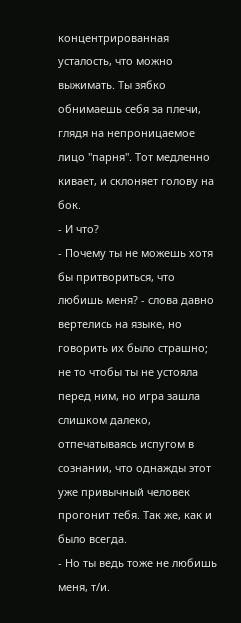концентрированная усталость, что можно выжимать. Ты зябко обнимаешь себя за плечи, глядя на непроницаемое лицо "парня". Тот медленно кивает, и склоняет голову на бок.
- И что?
- Почему ты не можешь хотя бы притвориться, что любишь меня? - слова давно вертелись на языке, но говорить их было страшно; не то чтобы ты не устояла перед ним, но игра зашла слишком далеко, отпечатываясь испугом в сознании, что однажды этот уже привычный человек прогонит тебя. Так же, как и было всегда.
- Но ты ведь тоже не любишь меня, т/и.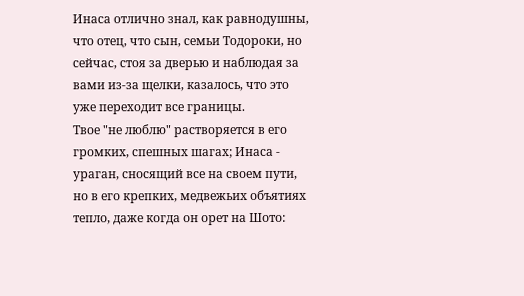Инаса отлично знал, как равнодушны, что отец, что сын, семьи Тодороки, но сейчас, стоя за дверью и наблюдая за вами из-за щелки, казалось, что это уже переходит все границы.
Твое "не люблю" растворяется в его громких, спешных шагах; Инаса - ураган, сносящий все на своем пути, но в его крепких, медвежьих объятиях тепло, даже когда он орет на Шото: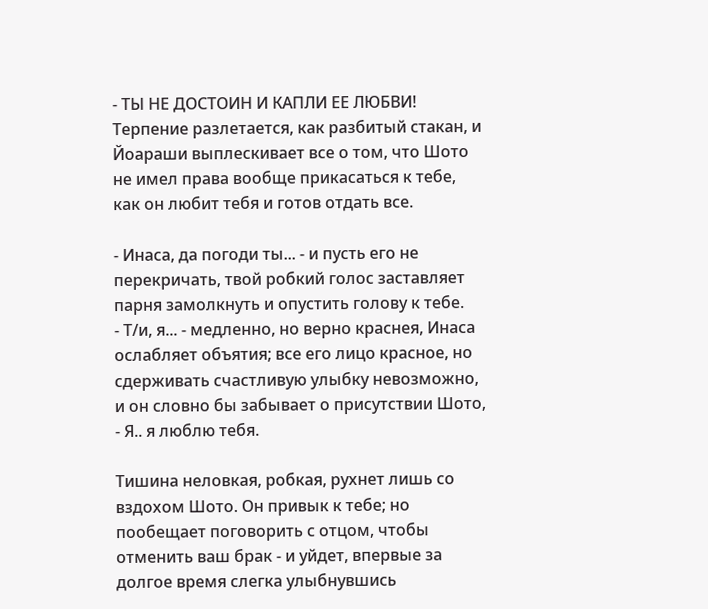- ТЫ НЕ ДОСТОИН И КАПЛИ ЕЕ ЛЮБВИ!
Терпение разлетается, как разбитый стакан, и Йоараши выплескивает все о том, что Шото не имел права вообще прикасаться к тебе, как он любит тебя и готов отдать все.

- Инаса, да погоди ты... - и пусть его не перекричать, твой робкий голос заставляет парня замолкнуть и опустить голову к тебе.
- Т/и, я... - медленно, но верно краснея, Инаса ослабляет объятия; все его лицо красное, но сдерживать счастливую улыбку невозможно, и он словно бы забывает о присутствии Шото, - Я.. я люблю тебя.

Тишина неловкая, робкая, рухнет лишь со вздохом Шото. Он привык к тебе; но пообещает поговорить с отцом, чтобы отменить ваш брак - и уйдет, впервые за долгое время слегка улыбнувшись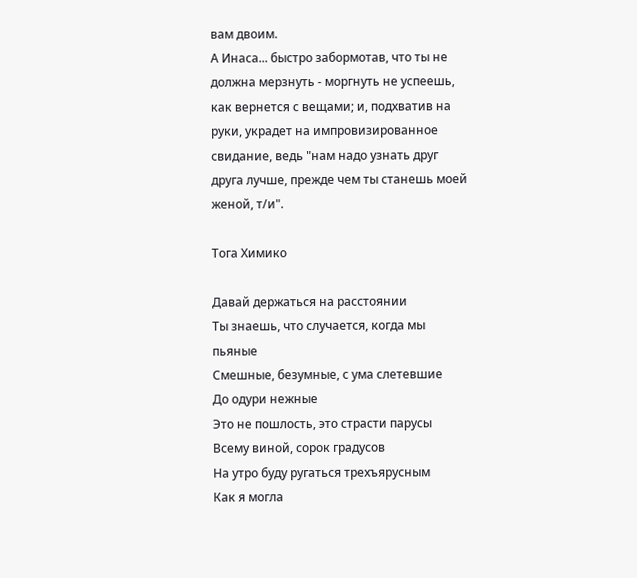вам двоим.
А Инаса... быстро забормотав, что ты не должна мерзнуть - моргнуть не успеешь, как вернется с вещами; и, подхватив на руки, украдет на импровизированное свидание, ведь "нам надо узнать друг друга лучше, прежде чем ты станешь моей женой, т/и".

Тога Химико

Давай держаться на расстоянии
Ты знаешь, что случается, когда мы пьяные
Смешные, безумные, с ума слетевшие
До одури нежные
Это не пошлость, это страсти парусы
Всему виной, сорок градусов
На утро буду ругаться трехъярусным
Как я могла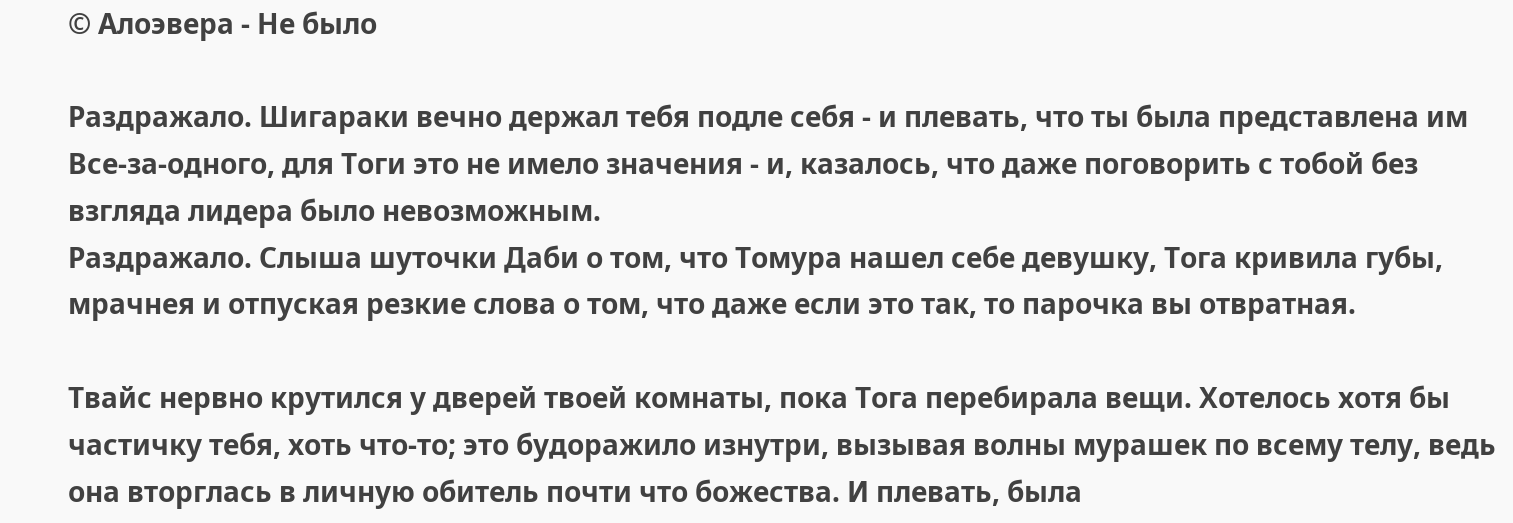© Алоэвера - Не было

Раздражало. Шигараки вечно держал тебя подле себя - и плевать, что ты была представлена им Все-за-одного, для Тоги это не имело значения - и, казалось, что даже поговорить с тобой без взгляда лидера было невозможным.
Раздражало. Слыша шуточки Даби о том, что Томура нашел себе девушку, Тога кривила губы, мрачнея и отпуская резкие слова о том, что даже если это так, то парочка вы отвратная.

Твайс нервно крутился у дверей твоей комнаты, пока Тога перебирала вещи. Хотелось хотя бы частичку тебя, хоть что-то; это будоражило изнутри, вызывая волны мурашек по всему телу, ведь она вторглась в личную обитель почти что божества. И плевать, была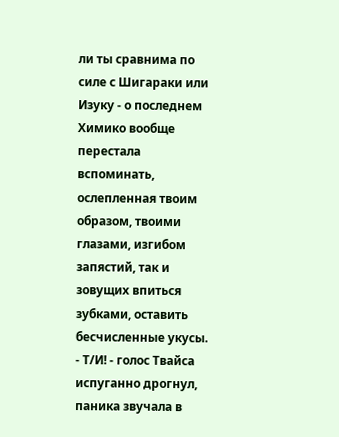ли ты сравнима по силе с Шигараки или Изуку - о последнем Химико вообще перестала вспоминать, ослепленная твоим образом, твоими глазами, изгибом запястий, так и зовущих впиться зубками, оставить бесчисленные укусы.
- Т/И! - голос Твайса испуганно дрогнул, паника звучала в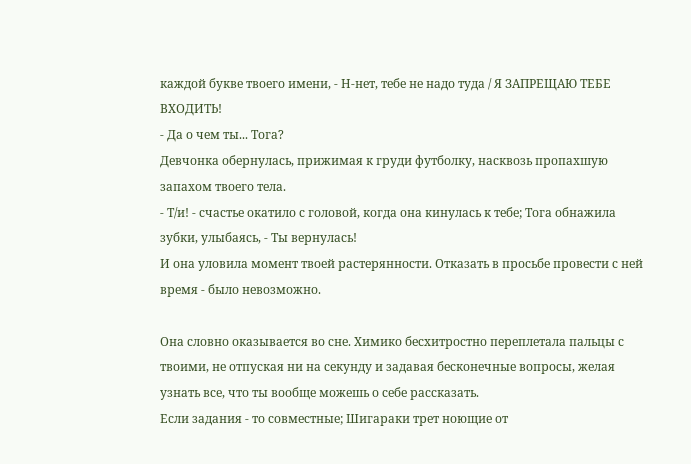каждой букве твоего имени, - Н-нет, тебе не надо туда / Я ЗАПРЕЩАЮ ТЕБЕ ВХОДИТЬ!
- Да о чем ты... Тога?
Девчонка обернулась, прижимая к груди футболку, насквозь пропахшую запахом твоего тела.
- Т/и! - счастье окатило с головой, когда она кинулась к тебе; Тога обнажила зубки, улыбаясь, - Ты вернулась!
И она уловила момент твоей растерянности. Отказать в просьбе провести с ней время - было невозможно.

Она словно оказывается во сне. Химико бесхитростно переплетала пальцы с твоими, не отпуская ни на секунду и задавая бесконечные вопросы, желая узнать все, что ты вообще можешь о себе рассказать.
Если задания - то совместные; Шигараки трет ноющие от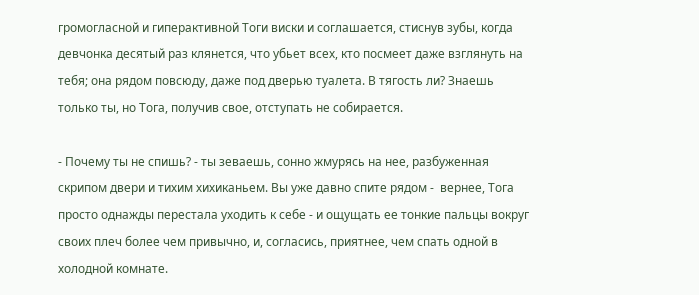громогласной и гиперактивной Тоги виски и соглашается, стиснув зубы, когда девчонка десятый раз клянется, что убьет всех, кто посмеет даже взглянуть на тебя; она рядом повсюду, даже под дверью туалета. В тягость ли? Знаешь только ты, но Тога, получив свое, отступать не собирается.

- Почему ты не спишь? - ты зеваешь, сонно жмурясь на нее, разбуженная скрипом двери и тихим хихиканьем. Вы уже давно спите рядом -  вернее, Тога просто однажды перестала уходить к себе - и ощущать ее тонкие пальцы вокруг своих плеч более чем привычно, и, согласись, приятнее, чем спать одной в холодной комнате.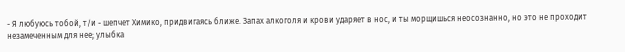- Я любуюсь тобой, т/и - шепчет Химико, придвигаясь ближе. Запах алкоголя и крови ударяет в нос, и ты морщишься неосознанно, но это не проходит незамеченным для нее; улыбка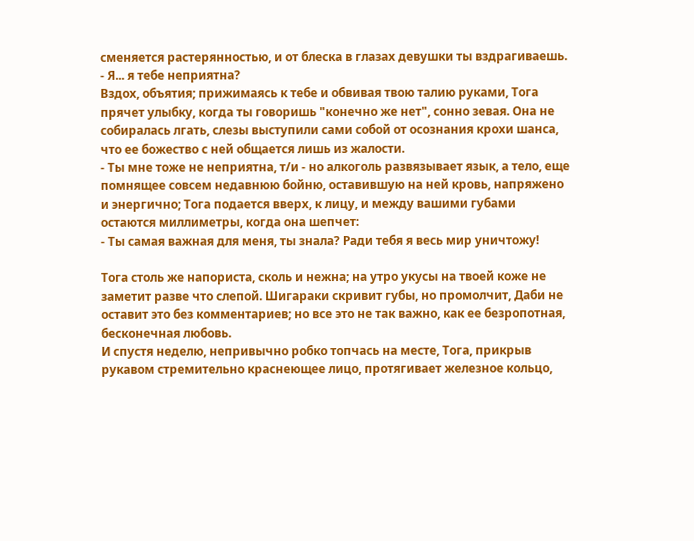сменяется растерянностью, и от блеска в глазах девушки ты вздрагиваешь.
- Я... я тебе неприятна?
Вздох, объятия; прижимаясь к тебе и обвивая твою талию руками, Тога прячет улыбку, когда ты говоришь "конечно же нет", сонно зевая. Она не собиралась лгать, слезы выступили сами собой от осознания крохи шанса, что ее божество с ней общается лишь из жалости.
- Ты мне тоже не неприятна, т/и - но алкоголь развязывает язык, а тело, еще помнящее совсем недавнюю бойню, оставившую на ней кровь, напряжено и энергично; Тога подается вверх, к лицу, и между вашими губами остаются миллиметры, когда она шепчет:
- Ты самая важная для меня, ты знала? Ради тебя я весь мир уничтожу!

Тога столь же напориста, сколь и нежна; на утро укусы на твоей коже не заметит разве что слепой. Шигараки скривит губы, но промолчит, Даби не оставит это без комментариев; но все это не так важно, как ее безропотная, бесконечная любовь.
И спустя неделю, непривычно робко топчась на месте, Тога, прикрыв рукавом стремительно краснеющее лицо, протягивает железное кольцо,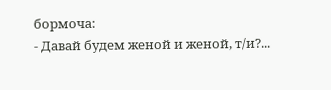бормоча:
- Давай будем женой и женой, т/и?...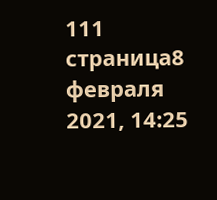111 страница8 февраля 2021, 14:25